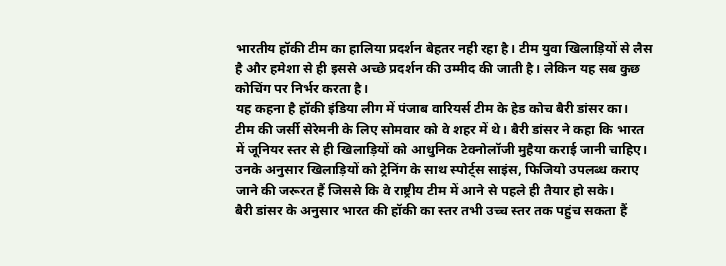भारतीय हॉकी टीम का हालिया प्रदर्शन बेहतर नही रहा है। टीम युवा खिलाड़ियों से लैस है और हमेशा से ही इससे अच्छे प्रदर्शन की उम्मीद की जाती है। लेकिन यह सब कुछ कोचिंग पर निर्भर करता है।
यह कहना है हॉकी इंडिया लीग में पंजाब वारियर्स टीम के हेड कोच बैरी डांसर का।
टीम की जर्सी सेरेमनी के लिए सोमवार को वे शहर में थे। बैरी डांसर ने कहा कि भारत में जूनियर स्तर से ही खिलाड़ियों को आधुनिक टेक्नोलॉजी मुहैया कराई जानी चाहिए।
उनके अनुसार खिलाड़ियों को ट्रेनिंग के साथ स्पोर्ट्स साइंस, फिजियो उपलब्ध कराए जाने की जरूरत हैं जिससे कि वे राष्ट्रीय टीम में आने से पहले ही तैयार हो सके।
बैरी डांसर के अनुसार भारत की हॉकी का स्तर तभी उच्च स्तर तक पहुंच सकता हैं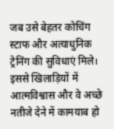जब उसे बेहतर कोचिंग स्टाफ और अत्याधुनिक ट्रेनिंग की सुविधाएं मिले। इससे खिलाड़ियों में आत्मविश्वास और वे अच्छे नतीजे देने में कामयाब हो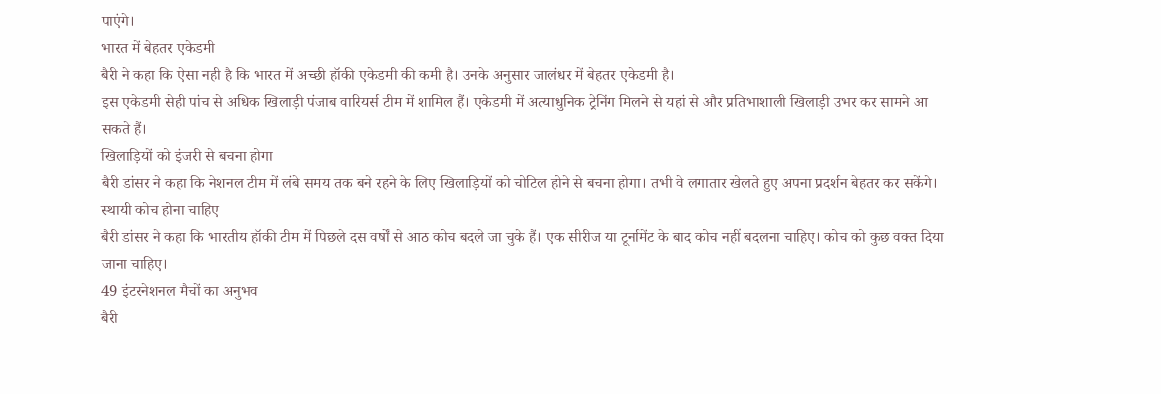पाएंगे।
भारत में बेहतर एकेडमी
बैरी ने कहा कि ऐसा नही है कि भारत में अच्छी हॉकी एकेडमी की कमी है। उनके अनुसार जालंधर में बेहतर एकेडमी है।
इस एकेडमी सेही पांच से अधिक खिलाड़ी पंजाब वारियर्स टीम में शामिल हैं। एकेडमी में अत्याधुनिक ट्रेनिंग मिलने से यहां से और प्रतिभाशाली खिलाड़ी उभर कर सामने आ सकते हैं।
खिलाड़ियों को इंजरी से बचना होगा
बैरी डांसर ने कहा कि नेशनल टीम में लंबे समय तक बने रहने के लिए खिलाड़ियों को चोटिल होने से बचना होगा। तभी वे लगातार खेलते हुए अपना प्रदर्शन बेहतर कर सकेंगे।
स्थायी कोच होना चाहिए
बैरी डांसर ने कहा कि भारतीय हॉकी टीम में पिछले दस वर्षों से आठ कोच बदले जा चुके हैं। एक सीरीज या टूर्नामेंट के बाद कोच नहीं बदलना चाहिए। कोच को कुछ वक्त दिया जाना चाहिए।
49 इंटरनेशनल मैचों का अनुभव
बैरी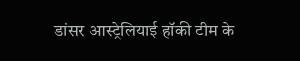डांसर आस्ट्रेलियाई हॉकी टीम के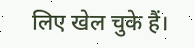लिए खेल चुके हैं।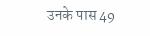उनके पास 49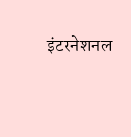इंटरनेशनल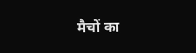मैचों का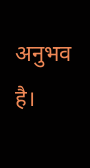अनुभव है।